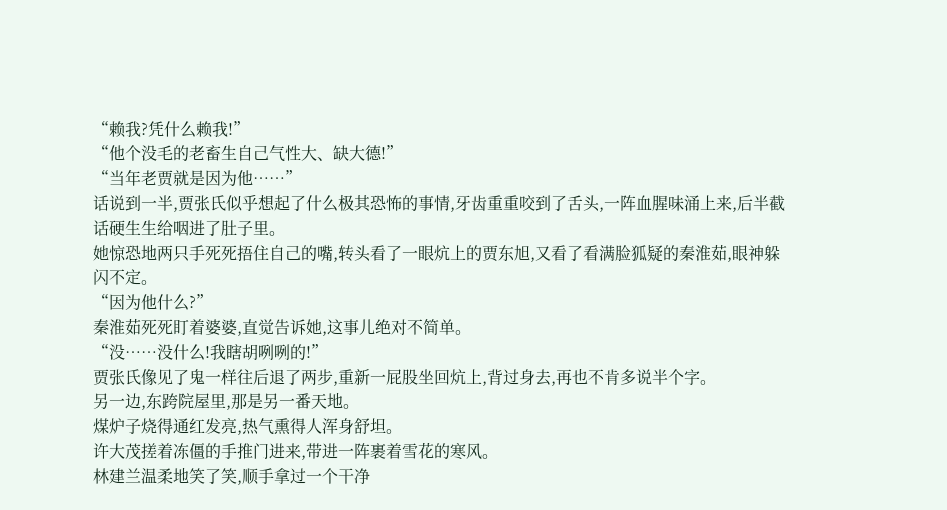“赖我?凭什么赖我!”
“他个没毛的老畜生自己气性大、缺大德!”
“当年老贾就是因为他……”
话说到一半,贾张氏似乎想起了什么极其恐怖的事情,牙齿重重咬到了舌头,一阵血腥味涌上来,后半截话硬生生给咽进了肚子里。
她惊恐地两只手死死捂住自己的嘴,转头看了一眼炕上的贾东旭,又看了看满脸狐疑的秦淮茹,眼神躲闪不定。
“因为他什么?”
秦淮茹死死盯着婆婆,直觉告诉她,这事儿绝对不简单。
“没……没什么!我瞎胡咧咧的!”
贾张氏像见了鬼一样往后退了两步,重新一屁股坐回炕上,背过身去,再也不肯多说半个字。
另一边,东跨院屋里,那是另一番天地。
煤炉子烧得通红发亮,热气熏得人浑身舒坦。
许大茂搓着冻僵的手推门进来,带进一阵裹着雪花的寒风。
林建兰温柔地笑了笑,顺手拿过一个干净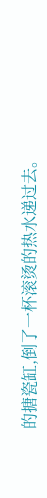的搪瓷缸,倒了一杯滚烫的热水递过去。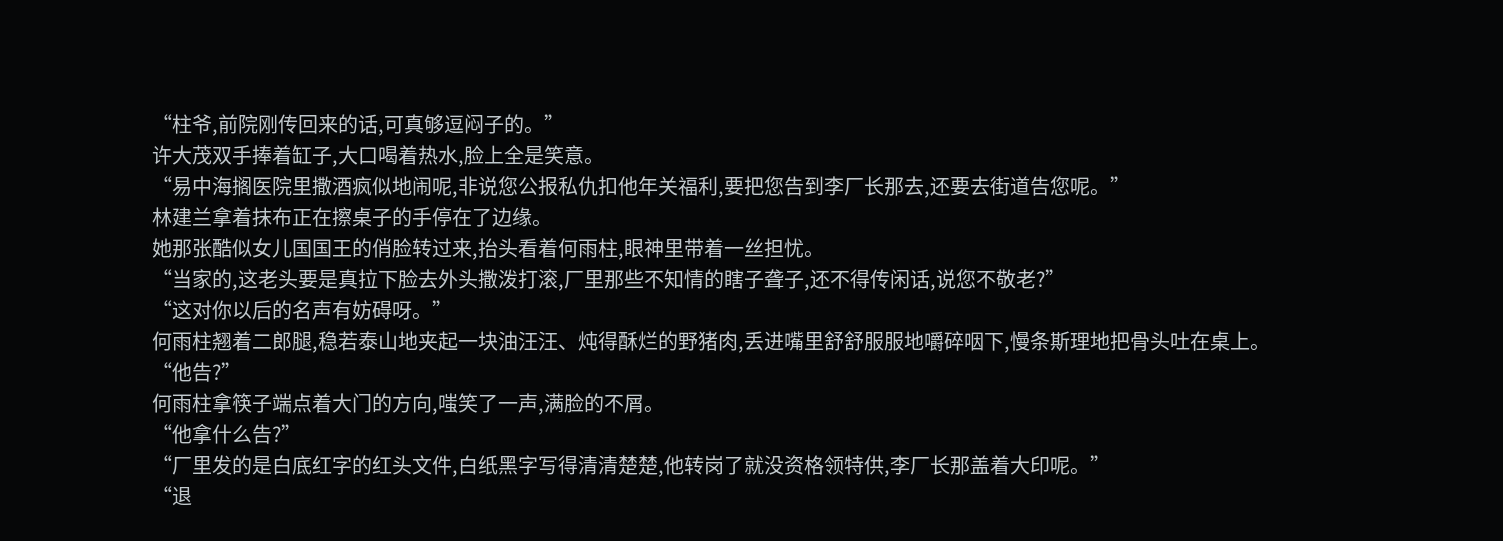“柱爷,前院刚传回来的话,可真够逗闷子的。”
许大茂双手捧着缸子,大口喝着热水,脸上全是笑意。
“易中海搁医院里撒酒疯似地闹呢,非说您公报私仇扣他年关福利,要把您告到李厂长那去,还要去街道告您呢。”
林建兰拿着抹布正在擦桌子的手停在了边缘。
她那张酷似女儿国国王的俏脸转过来,抬头看着何雨柱,眼神里带着一丝担忧。
“当家的,这老头要是真拉下脸去外头撒泼打滚,厂里那些不知情的瞎子聋子,还不得传闲话,说您不敬老?”
“这对你以后的名声有妨碍呀。”
何雨柱翘着二郎腿,稳若泰山地夹起一块油汪汪、炖得酥烂的野猪肉,丢进嘴里舒舒服服地嚼碎咽下,慢条斯理地把骨头吐在桌上。
“他告?”
何雨柱拿筷子端点着大门的方向,嗤笑了一声,满脸的不屑。
“他拿什么告?”
“厂里发的是白底红字的红头文件,白纸黑字写得清清楚楚,他转岗了就没资格领特供,李厂长那盖着大印呢。”
“退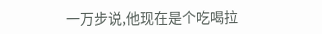一万步说,他现在是个吃喝拉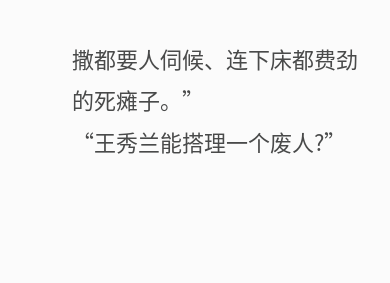撒都要人伺候、连下床都费劲的死瘫子。”
“王秀兰能搭理一个废人?”